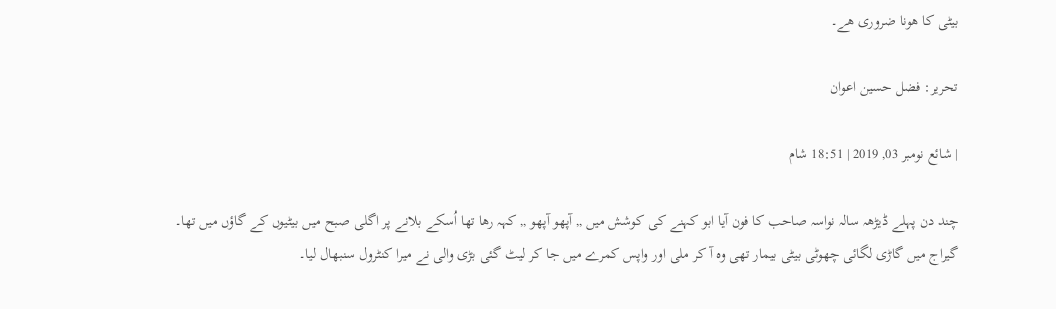بیٹی کا هونا ضروری هے۔

تحریر: فضل حسین اعوان

| شائع نومبر 03, 2019 | 18:51 شام

چند دن پہلے ڈیڑهہ سالہ نواسہ صاحب کا فون آیا ابو کہنے کی کوشش میں ,, آپهو آپهو ,, کہہ رها تها اُسکے بلانے پر اگلی صبح میں بیٹیوں کے گاؤں میں تها۔
گیراج میں گاڑی لگائی چهوٹی بیٹی بیمار تهی وه آ کر ملی اور واپس کمرے میں جا کر لیٹ گئی بڑی والی نے میرا کنٹرول سنبهال لیا۔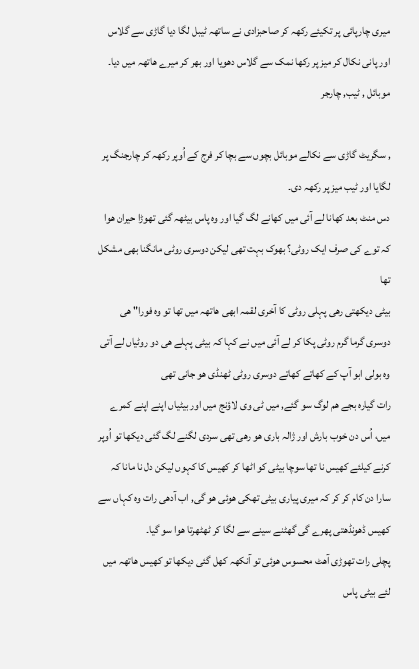میری چارپائی پر تکیئے رکهہ کر صاحبزادی نے ساتهہ ٹیبل لگا دیا گاڑی سے گلاس اور پانی نکال کر میز پر رکها نمک سے گلاس دهویا اور بهر کر میرے هاتهہ میں دیا۔
موبائل , ٹیب, چارجر

, سگریٹ گاڑی سے نکالے موبائل بچوں سے بچا کر فرج کے اُوپر رکهہ کر چارجنگ پر لگایا اور ٹیب میز پر رکهہ دی۔
دس منٹ بعد کهانا لے آئی میں کهانے لگ گیا اور وه پاس بیٹهہ گئی تهوڑا حیران هوا کہ توے کی صرف ایک روٹی؟ بهوک بہت تهی لیکن دوسری روٹی مانگنا بهی مشکل تها
بیٹی دیکهتی رهی پہلی روٹی کا آخری لقمہ ابهی هاتهہ میں تها تو وه فورا" هی دوسری گرما گرم روٹی پکا کر لے آئی میں نے کہا کہ بیٹی پہلے هی دو روٹیاں لے آتی وه بولی ابو آپ کے کهاتے کهاتے دوسری روٹی ٹهنڈی هو جانی تهی
رات گیاره بجے هم لوگ سو گئے, میں ٹی وی لاؤنج میں اور بیٹیاں اپنے اپنے کمرے میں، اُس دن خوب بارش اور ژالہ باری هو رهی تهی سردی لگنے لگ گئی دیکها تو اُوپر کرنے کیلئے کهیس نا تها سوچا بیٹی کو اٹها کر کهیس کا کہوں لیکن دل نا مانا کہ سارا دن کام کر کر کہ میری پیاری بیٹی تهکی هوئی هو گی, اب آدهی رات وه کہاں سے کهیس ڈهونڈهتی پهرے گی گهٹنے سینے سے لگا کر ٹهٹهرتا هوا سو گیا۔
پچلی رات تهوڑی آهٹ محسوس هوئی تو آنکهہ کهل گئی دیکها تو کهیس هاتهہ میں لئے بیٹی پاس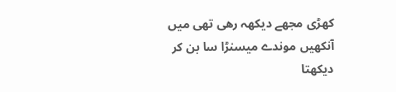کهڑی مجهے دیکهہ رهی تهی میں آنکهیں موندے میسنڑا سا بن کر دیکهتا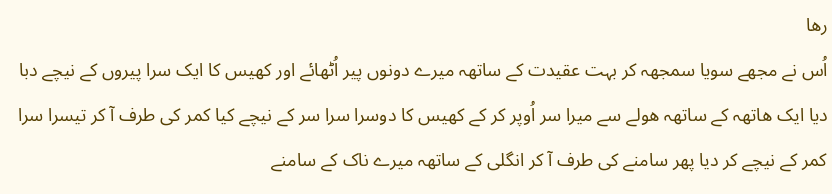رها
اُس نے مجهے سویا سمجهہ کر بہت عقیدت کے ساتهہ میرے دونوں پیر اُٹهائے اور کهیس کا ایک سرا پیروں کے نیچے دبا دیا ایک ھاتهہ کے ساتهہ هولے سے میرا سر اُوپر کر کے کهیس کا دوسرا سرا سر کے نیچے کیا کمر کی طرف آ کر تیسرا سرا کمر کے نیچے کر دیا پهر سامنے کی طرف آ کر انگلی کے ساتهہ میرے ناک کے سامنے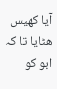آیا کهیس هٹایا تا کہ ابو کو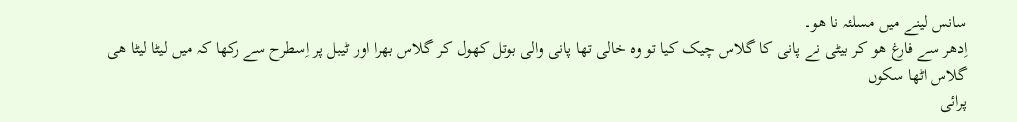سانس لینے میں مسلئہ نا هو۔
اِدهر سے فارغ هو کر بیٹی نے پانی کا گلاس چیک کیا تو وه خالی تها پانی والی بوتل کهول کر گلاس بهرا اور ٹیبل پر اِسطرح سے رکها کہ میں لیٹا لیٹا هی گلاس اٹها سکوں
پرائی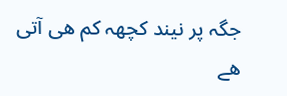جگہ پر نیند کچهہ کم هی آتی هے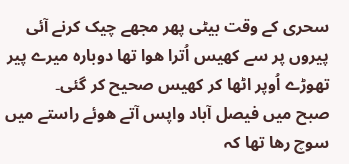سحری کے وقت بیٹی پهر مجهے چیک کرنے آئی پیروں پر سے کهیس اُترا هوا تها دوباره میرے پیر تهوڑے اُوپر اٹها کر کهیس صحیح کر گئی۔
صبح میں فیصل آباد واپس آتے هوئے راستے میں سوچ رها تها کہ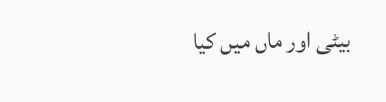بیٹی اور ماں میں کیا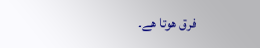فرق هوتا هے۔